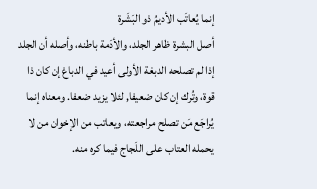إنما يُعاتَب الأديمُ ذو البَشَرة
أصل البشرة ظاهر الجلد، والأدَمة باطنه، وأصله أن الجلد إذا لم تصلحه الدبغة الأولى أعيد في الدباغ إن كان ذا قوة، وتُرك إن كان ضعيفا, لئلا يزيد ضعفا. ومعناه إنما يُراجَع مَن تصلح مراجعته، ويعاتب من الإخوان من لا يحمله العتاب على اللَجاج فيما كره منه.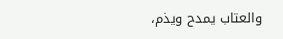والعتاب يمدح ويذم،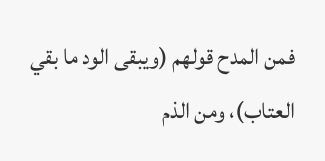فمن المدح قولهم (ويبقى الود ما بقي العتاب)، ومن الذم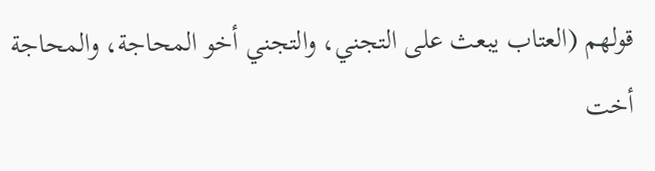قولهم (العتاب يبعث على التجني، والتجني أخو المحاجة، والمحاجة أخت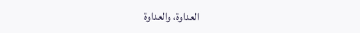العداوة، والعداوة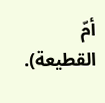أمّ القطيعة).